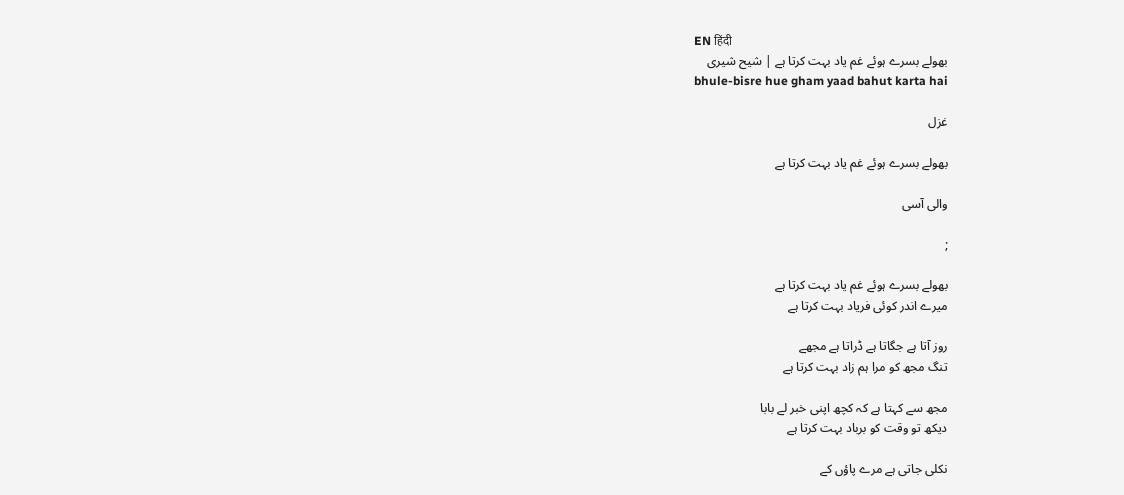EN हिंदी
بھولے بسرے ہوئے غم یاد بہت کرتا ہے | شیح شیری
bhule-bisre hue gham yaad bahut karta hai

غزل

بھولے بسرے ہوئے غم یاد بہت کرتا ہے

والی آسی

;

بھولے بسرے ہوئے غم یاد بہت کرتا ہے
میرے اندر کوئی فریاد بہت کرتا ہے

روز آتا ہے جگاتا ہے ڈراتا ہے مجھے
تنگ مجھ کو مرا ہم زاد بہت کرتا ہے

مجھ سے کہتا ہے کہ کچھ اپنی خبر لے بابا
دیکھ تو وقت کو برباد بہت کرتا ہے

نکلی جاتی ہے مرے پاؤں کے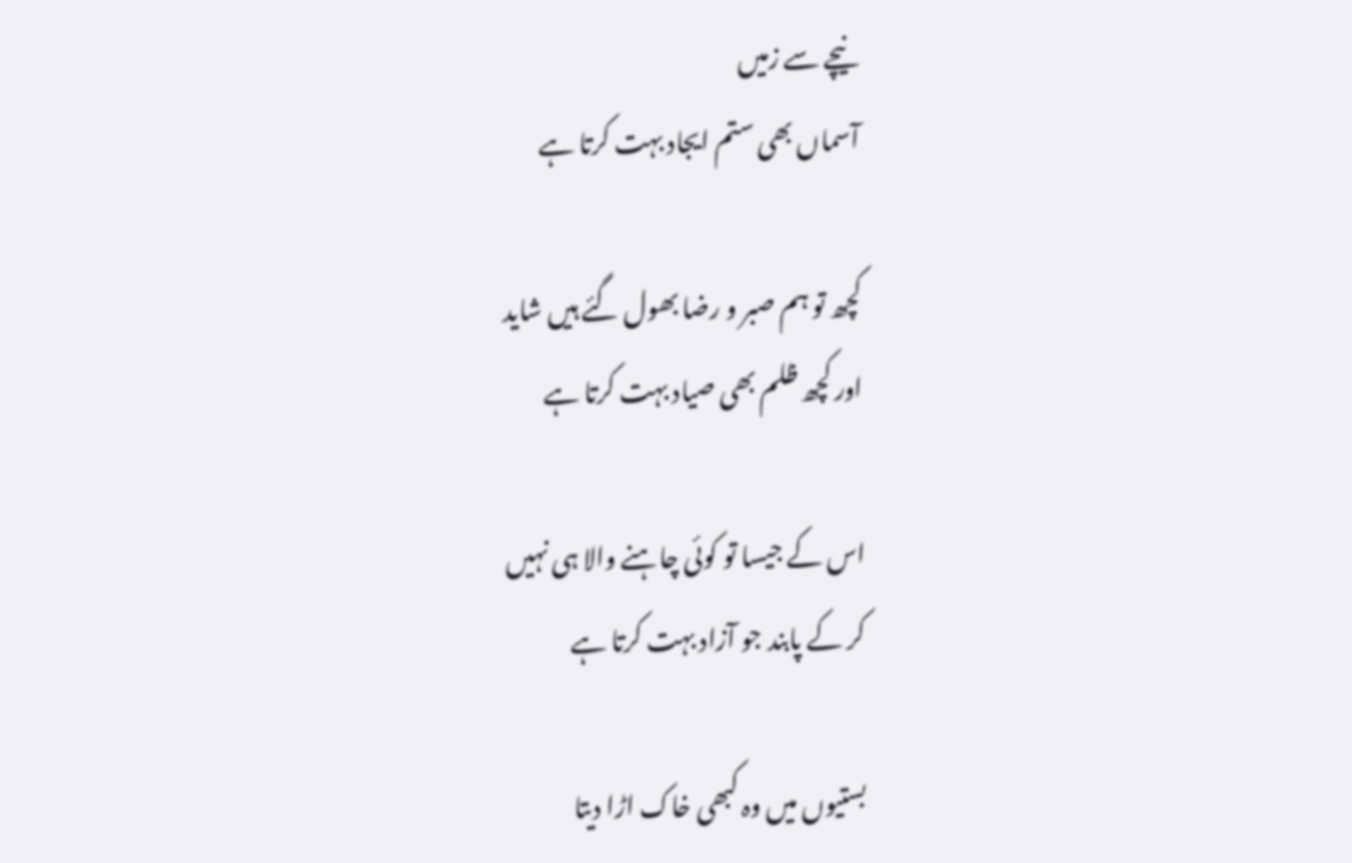نیچے سے زمیں
آسماں بھی ستم ایجاد بہت کرتا ہے

کچھ تو ہم صبر و رضا بھول گئے ہیں شاید
اور کچھ ظلم بھی صیاد بہت کرتا ہے

اس کے جیسا تو کوئی چاہنے والا ہی نہیں
کر کے پابند جو آزاد بہت کرتا ہے

بستیوں میں وہ کبھی خاک اڑا دیتا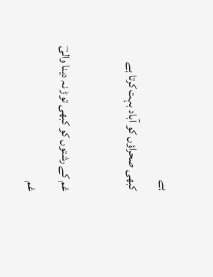ہے
کبھی صحراؤں کو آباد بہت کرتا ہے

غم کے رشتوں کو کبھی توڑ نہ دینا والیؔ
غم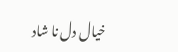خیال دل نا شاد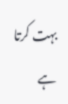بہت کرتا ہے